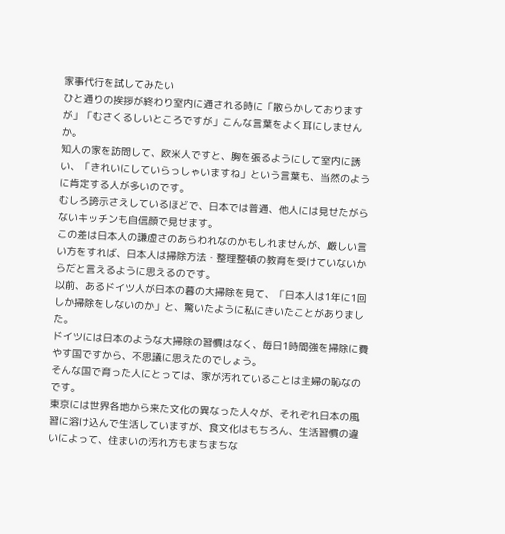家事代行を試してみたい
ひと通りの挨拶が終わり室内に通される時に「散らかしておりますが」「むさくるしいところですが」こんな言葉をよく耳にしませんか。
知人の家を訪問して、欧米人ですと、胸を張るようにして室内に誘い、「きれいにしていらっしゃいますね」という言葉も、当然のように肯定する人が多いのです。
むしろ誇示さえしているほどで、日本では普通、他人には見せたがらないキッチンも自信顔で見せます。
この差は日本人の謙虚さのあらわれなのかもしれませんが、厳しい言い方をすれば、日本人は掃除方法・整理整頓の教育を受けていないからだと言えるように思えるのです。
以前、あるドイツ人が日本の暮の大掃除を見て、「日本人は1年に1回しか掃除をしないのか」と、驚いたように私にきいたことがありました。
ドイツには日本のような大掃除の習慣はなく、毎日1時間強を掃除に費やす国ですから、不思議に思えたのでしょう。
そんな国で育った人にとっては、家が汚れていることは主婦の恥なのです。
東京には世界各地から来た文化の異なった人々が、それぞれ日本の風習に溶け込んで生活していますが、食文化はもちろん、生活習慣の違いによって、住まいの汚れ方もまちまちな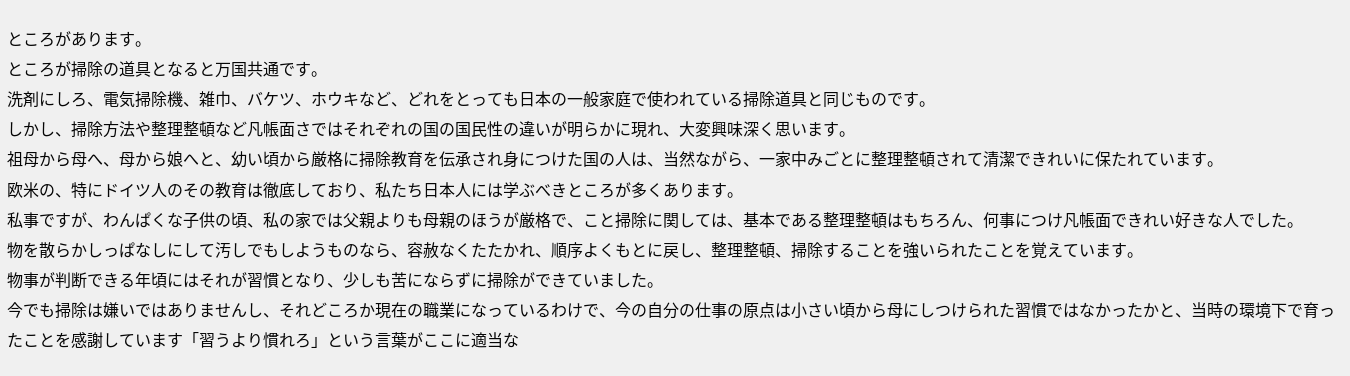ところがあります。
ところが掃除の道具となると万国共通です。
洗剤にしろ、電気掃除機、雑巾、バケツ、ホウキなど、どれをとっても日本の一般家庭で使われている掃除道具と同じものです。
しかし、掃除方法や整理整頓など凡帳面さではそれぞれの国の国民性の違いが明らかに現れ、大変興味深く思います。
祖母から母へ、母から娘へと、幼い頃から厳格に掃除教育を伝承され身につけた国の人は、当然ながら、一家中みごとに整理整頓されて清潔できれいに保たれています。
欧米の、特にドイツ人のその教育は徹底しており、私たち日本人には学ぶべきところが多くあります。
私事ですが、わんぱくな子供の頃、私の家では父親よりも母親のほうが厳格で、こと掃除に関しては、基本である整理整頓はもちろん、何事につけ凡帳面できれい好きな人でした。
物を散らかしっぱなしにして汚しでもしようものなら、容赦なくたたかれ、順序よくもとに戻し、整理整頓、掃除することを強いられたことを覚えています。
物事が判断できる年頃にはそれが習慣となり、少しも苦にならずに掃除ができていました。
今でも掃除は嫌いではありませんし、それどころか現在の職業になっているわけで、今の自分の仕事の原点は小さい頃から母にしつけられた習慣ではなかったかと、当時の環境下で育ったことを感謝しています「習うより慣れろ」という言葉がここに適当な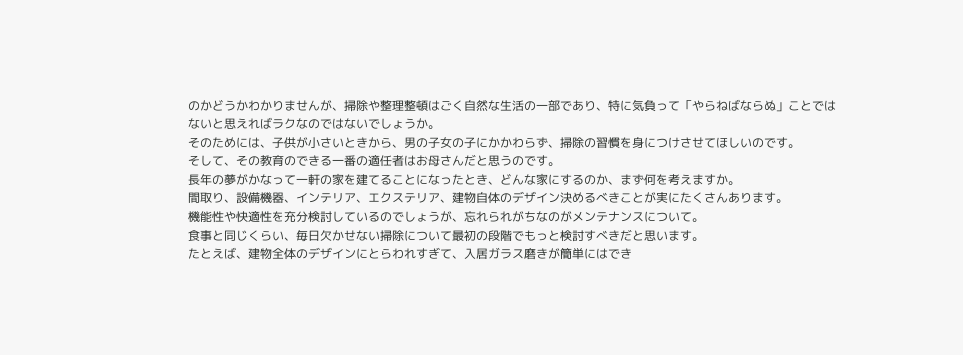のかどうかわかりませんが、掃除や整理整頓はごく自然な生活の一部であり、特に気負って「やらねばならぬ」ことではないと思えればラクなのではないでしょうか。
そのためには、子供が小さいときから、男の子女の子にかかわらず、掃除の習慣を身につけさせてほしいのです。
そして、その教育のできる一番の適任者はお母さんだと思うのです。
長年の夢がかなって一軒の家を建てることになったとき、どんな家にするのか、まず何を考えますか。
間取り、設備機器、インテリア、エクステリア、建物自体のデザイン決めるべきことが実にたくさんあります。
機能性や快適性を充分検討しているのでしょうが、忘れられがちなのがメンテナンスについて。
食事と同じくらい、毎日欠かせない掃除について最初の段階でもっと検討すべきだと思います。
たとえば、建物全体のデザインにとらわれすぎて、入居ガラス磨きが簡単にはでき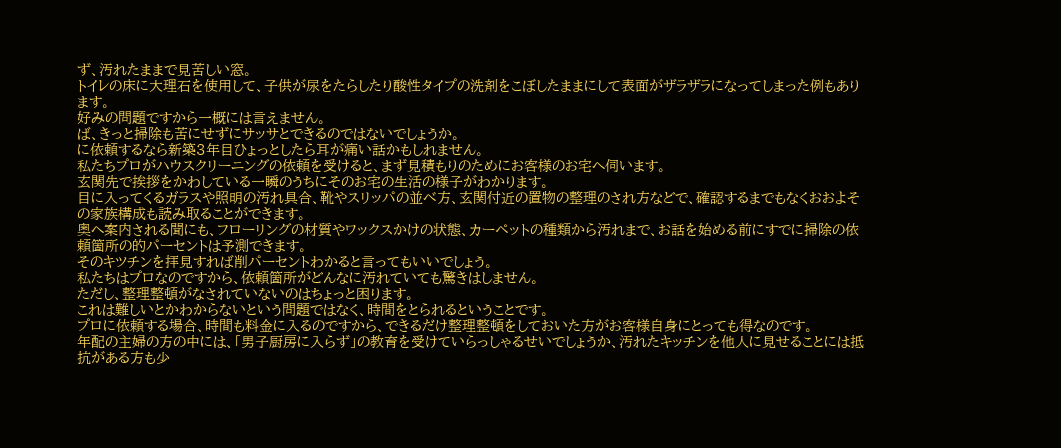ず、汚れたままで見苦しい窓。
トイレの床に大理石を使用して、子供が尿をたらしたり酸性タイプの洗剤をこぼしたままにして表面がザラザラになってしまった例もあります。
好みの問題ですから一概には言えません。
ば、きっと掃除も苦にせずにサッサとできるのではないでしょうか。
に依頼するなら新築3年目ひょっとしたら耳が痛い話かもしれません。
私たちプロがハウスクリーニングの依頼を受けると、まず見積もりのためにお客様のお宅へ伺います。
玄関先で挨拶をかわしている一瞬のうちにそのお宅の生活の様子がわかります。
目に入ってくるガラスや照明の汚れ具合、靴やスリッパの並べ方、玄関付近の置物の整理のされ方などで、確認するまでもなくおおよその家族構成も読み取ることができます。
奥へ案内される聞にも、フローリングの材質やワックスかけの状態、カーペットの種類から汚れまで、お話を始める前にすでに掃除の依頼箇所の的パーセントは予測できます。
そのキツチンを拝見すれば削パーセントわかると言ってもいいでしょう。
私たちはプロなのですから、依頼箇所がどんなに汚れていても驚きはしません。
ただし、整理整頓がなされていないのはちょっと困ります。
これは難しいとかわからないという問題ではなく、時間をとられるということです。
プロに依頼する場合、時間も料金に入るのですから、できるだけ整理整頓をしておいた方がお客様自身にとっても得なのです。
年配の主婦の方の中には、「男子厨房に入らず」の教育を受けていらっしゃるせいでしょうか、汚れたキッチンを他人に見せることには抵抗がある方も少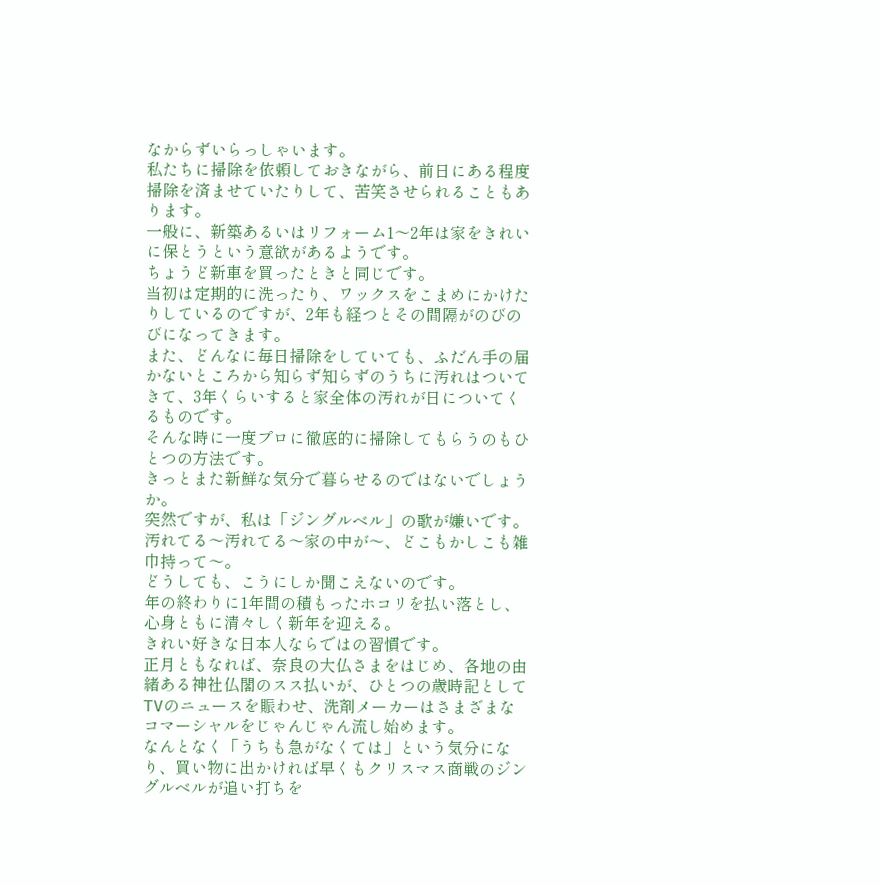なからずいらっしゃいます。
私たちに掃除を依頼しておきながら、前日にある程度掃除を済ませていたりして、苦笑させられることもあります。
一般に、新築あるいはリフォーム1〜2年は家をきれいに保とうという意欲があるようです。
ちょうど新車を買ったときと同じです。
当初は定期的に洗ったり、ワックスをこまめにかけたりしているのですが、2年も経つとその間隔がのびのびになってきます。
また、どんなに毎日掃除をしていても、ふだん手の届かないところから知らず知らずのうちに汚れはついてきて、3年くらいすると家全体の汚れが日についてくるものです。
そんな時に一度プロに徹底的に掃除してもらうのもひとつの方法です。
きっとまた新鮮な気分で暮らせるのではないでしょうか。
突然ですが、私は「ジングルベル」の歌が嫌いです。
汚れてる〜汚れてる〜家の中が〜、どこもかしこも雑巾持って〜。
どうしても、こうにしか聞こえないのです。
年の終わりに1年間の積もったホコリを払い落とし、心身ともに清々しく新年を迎える。
きれい好きな日本人ならではの習慣です。
正月ともなれば、奈良の大仏さまをはじめ、各地の由緒ある神社仏閣のスス払いが、ひとつの歳時記としてTVのニュースを賑わせ、洗剤メーカーはさまざまなコマーシャルをじゃんじゃん流し始めます。
なんとなく「うちも急がなくては」という気分になり、買い物に出かければ早くもクリスマス商戦のジングルベルが追い打ちを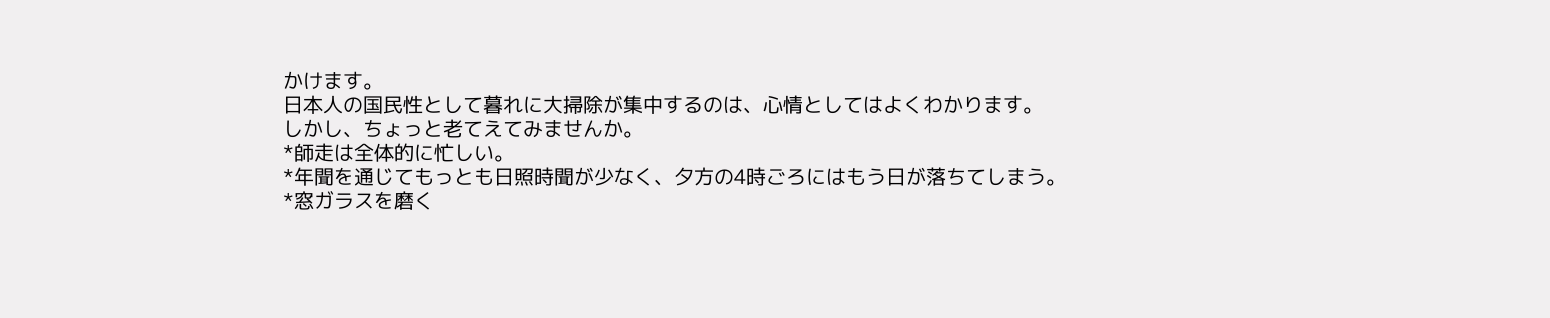かけます。
日本人の国民性として暮れに大掃除が集中するのは、心情としてはよくわかります。
しかし、ちょっと老てえてみませんか。
*師走は全体的に忙しい。
*年聞を通じてもっとも日照時聞が少なく、夕方の4時ごろにはもう日が落ちてしまう。
*窓ガラスを磨く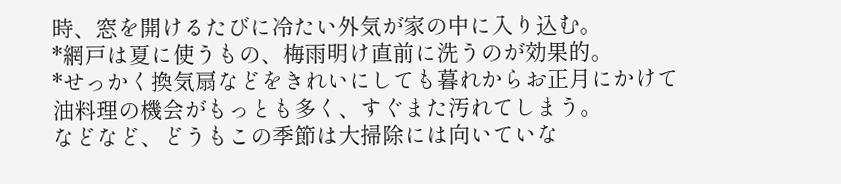時、窓を開けるたびに冷たい外気が家の中に入り込む。
*網戸は夏に使うもの、梅雨明け直前に洗うのが効果的。
*せっかく換気扇などをきれいにしても暮れからお正月にかけて油料理の機会がもっとも多く、すぐまた汚れてしまう。
などなど、どうもこの季節は大掃除には向いていな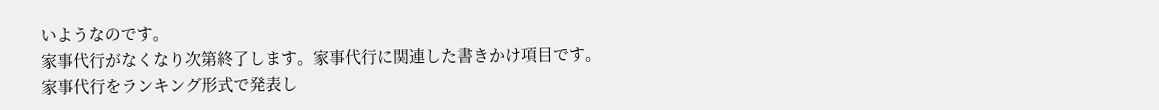いようなのです。
家事代行がなくなり次第終了します。家事代行に関連した書きかけ項目です。
家事代行をランキング形式で発表し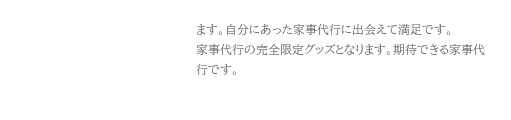ます。自分にあった家事代行に出会えて満足です。
家事代行の完全限定グッズとなります。期待できる家事代行です。